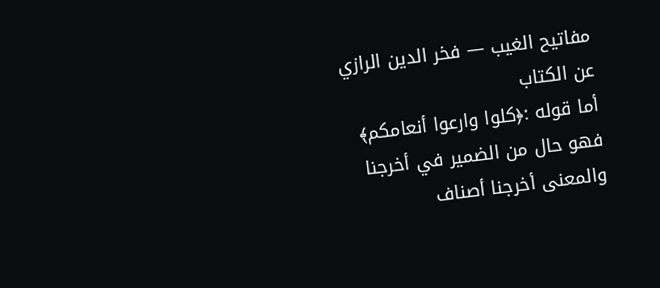مفاتيح الغيب — فخر الدين الرازي
عن الكتاب
أما قوله :﴿كلوا وارعوا أنعامكم﴾ فهو حال من الضمير في أخرجنا والمعنى أخرجنا أصناف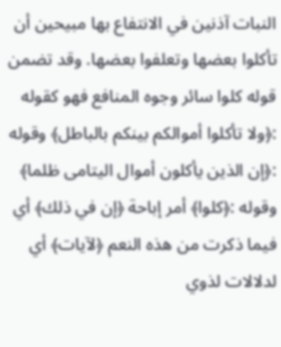النبات آذنين في الانتفاع بها مبيحين أن تأكلوا بعضها وتعلفوا بعضها. وقد تضمن قوله كلوا سائر وجوه المنافع فهو كقوله :﴿ولا تأكلوا أموالكم بينكم بالباطل﴾ وقوله :﴿إن الذين يأكلون أموال اليتامى ظلما﴾ وقوله :﴿كلوا﴾ أمر إباحة ﴿إن في ذلك﴾ أي فيما ذكرت من هذه النعم ﴿لآيات﴾ أي لدلالات لذوي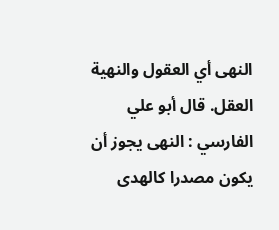النهى أي العقول والنهية العقل. قال أبو علي الفارسي : النهى يجوز أن يكون مصدرا كالهدى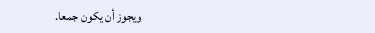ويجوز أن يكون جمعا.